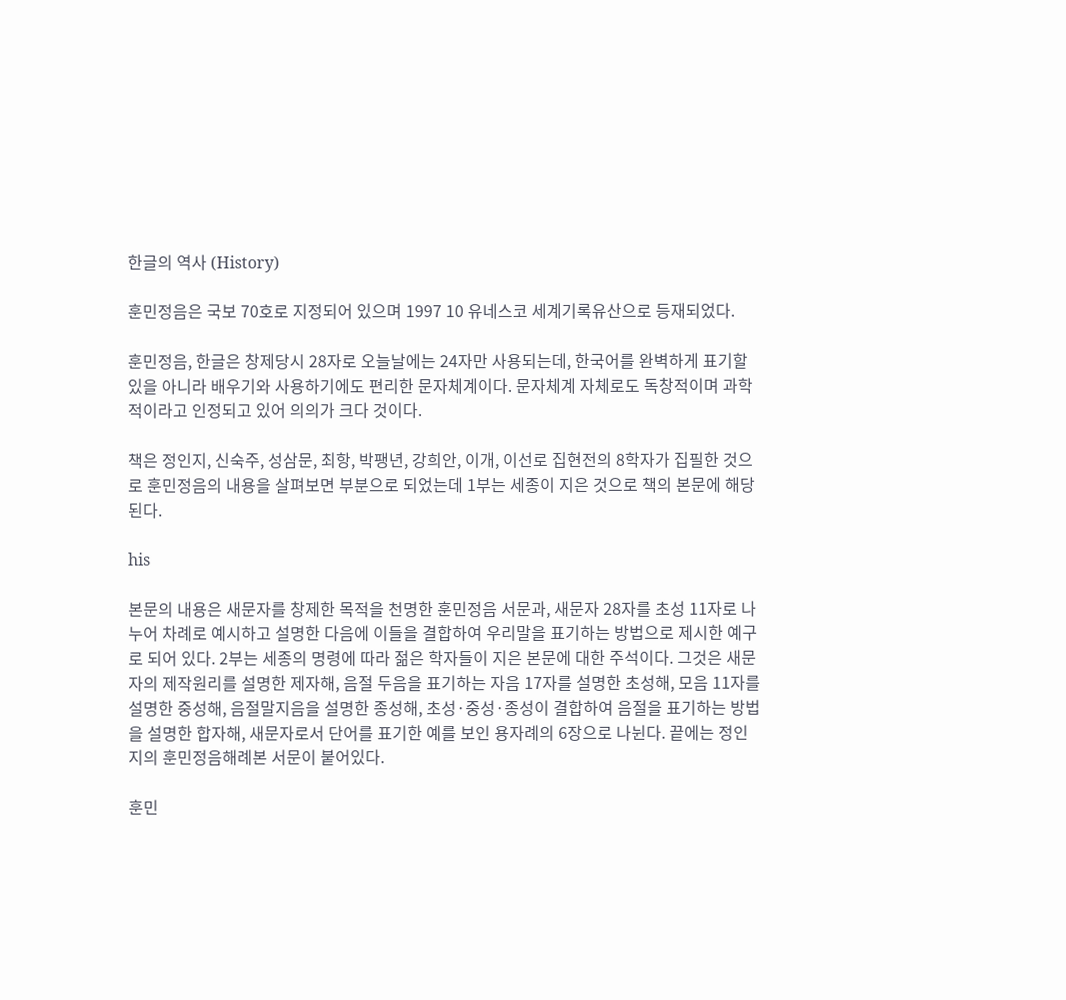한글의 역사 (History)

훈민정음은 국보 70호로 지정되어 있으며 1997 10 유네스코 세계기록유산으로 등재되었다.

훈민정음, 한글은 창제당시 28자로 오늘날에는 24자만 사용되는데, 한국어를 완벽하게 표기할 있을 아니라 배우기와 사용하기에도 편리한 문자체계이다. 문자체계 자체로도 독창적이며 과학적이라고 인정되고 있어 의의가 크다 것이다.

책은 정인지, 신숙주, 성삼문, 최항, 박팽년, 강희안, 이개, 이선로 집현전의 8학자가 집필한 것으로 훈민정음의 내용을 살펴보면 부분으로 되었는데 1부는 세종이 지은 것으로 책의 본문에 해당된다.

his

본문의 내용은 새문자를 창제한 목적을 천명한 훈민정음 서문과, 새문자 28자를 초성 11자로 나누어 차례로 예시하고 설명한 다음에 이들을 결합하여 우리말을 표기하는 방법으로 제시한 예구로 되어 있다. 2부는 세종의 명령에 따라 젊은 학자들이 지은 본문에 대한 주석이다. 그것은 새문자의 제작원리를 설명한 제자해, 음절 두음을 표기하는 자음 17자를 설명한 초성해, 모음 11자를 설명한 중성해, 음절말지음을 설명한 종성해, 초성·중성·종성이 결합하여 음절을 표기하는 방법을 설명한 합자해, 새문자로서 단어를 표기한 예를 보인 용자례의 6장으로 나뉜다. 끝에는 정인지의 훈민정음해례본 서문이 붙어있다.

훈민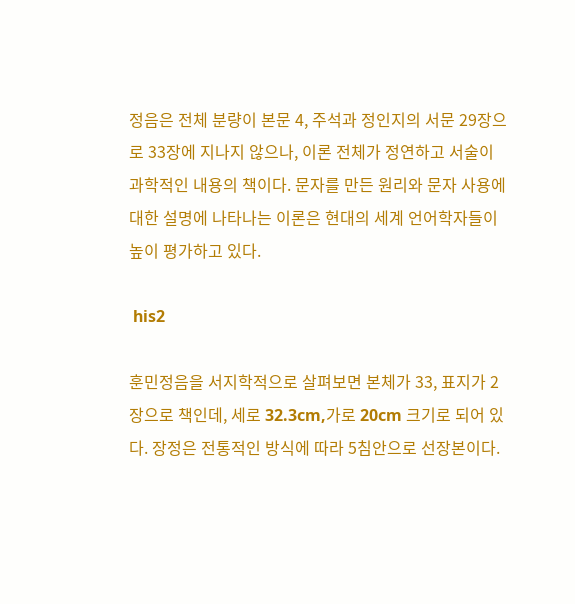정음은 전체 분량이 본문 4, 주석과 정인지의 서문 29장으로 33장에 지나지 않으나, 이론 전체가 정연하고 서술이 과학적인 내용의 책이다. 문자를 만든 원리와 문자 사용에 대한 설명에 나타나는 이론은 현대의 세계 언어학자들이 높이 평가하고 있다.

 his2

훈민정음을 서지학적으로 살펴보면 본체가 33, 표지가 2장으로 책인데, 세로 32.3cm,가로 20cm 크기로 되어 있다. 장정은 전통적인 방식에 따라 5침안으로 선장본이다.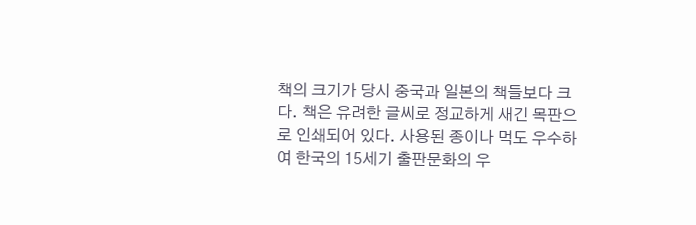책의 크기가 당시 중국과 일본의 책들보다 크다. 책은 유려한 글씨로 정교하게 새긴 목판으로 인쇄되어 있다. 사용된 종이나 먹도 우수하여 한국의 15세기 출판문화의 우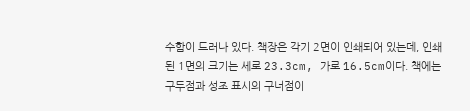수함이 드러나 있다. 책장은 각기 2면이 인쇄되어 있는데, 인쇄된 1면의 크기는 세로 23.3cm, 가로 16.5cm이다. 책에는 구두점과 성조 표시의 구너점이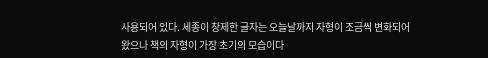사용되어 있다. 세종이 창제한 글자는 오늘날까지 자형이 조금씩 변화되어 왔으나 책의 자형이 가장 초기의 모습이다